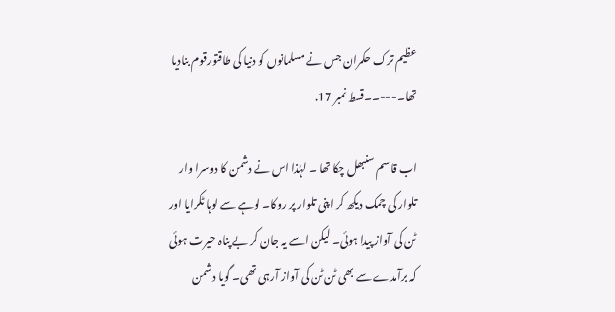عظیم ترک حکمران جس نے مسلمانوں کو دنیا کی طاقتورقوم بنادیا تھا۔---۔۔قسط نمبر 17.

اب قاسم سنبھل چکا تھا ۔ لہٰذا اس نے دشمن کا دوسرا وار تلوار کی چمک دیکھ کر اپنی تلوار پر روکا۔ لوہے سے لوہا ٹکرایا اور ٹن کی آواز پیدا ہوئی۔ لیکن اسے یہ جان کر بے پناہ حیرت ہوئی کہ برآمدے سے بھی ٹن ٹن کی آواز آرہی تھی۔ گویا دشمن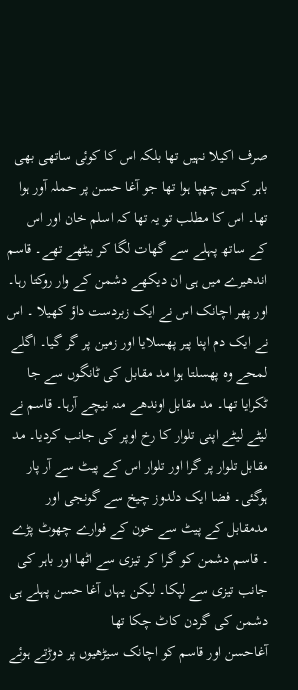صرف اکیلا نہیں تھا بلکہ اس کا کوئی ساتھی بھی باہر کہیں چھپا ہوا تھا جو آغا حسن پر حملہ آور ہوا تھا۔ اس کا مطلب تو یہ تھا کہ اسلم خان اور اس کے ساتھ پہلے سے گھات لگا کر بیٹھے تھے۔ قاسم اندھیرے میں ہی ان دیکھے دشمن کے وار روکتا رہا۔ اور پھر اچانک اس نے ایک زبردست داؤ کھیلا ۔ اس نے ایک دم اپنا پیر پھسلایا اور زمین پر گر گیا۔ اگلے لمحے وہ پھسلتا ہوا مد مقابل کی ٹانگوں سے جا ٹکرایا تھا۔ مد مقابل اوندھے منہ نیچے آرہا۔ قاسم نے لیٹے لیٹے اپنی تلوار کا رخ اوپر کی جانب کردیا۔ مد مقابل تلوار پر گرا اور تلوار اس کے پیٹ سے آر پار ہوگئی۔ فضا ایک دلدوز چیخ سے گونجی اور مدمقابل کے پیٹ سے خون کے فوارے چھوٹ پڑے ۔ قاسم دشمن کو گرا کر تیزی سے اٹھا اور باہر کی جانب تیزی سے لپکا۔ لیکن یہاں آغا حسن پہلے ہی دشمن کی گردن کاٹ چکا تھا
آغاحسن اور قاسم کو اچانک سیڑھیوں پر دوڑتے ہوئے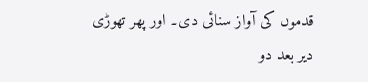قدموں کی آواز سنائی دی۔ اور پھر تھوڑی دیر بعد دو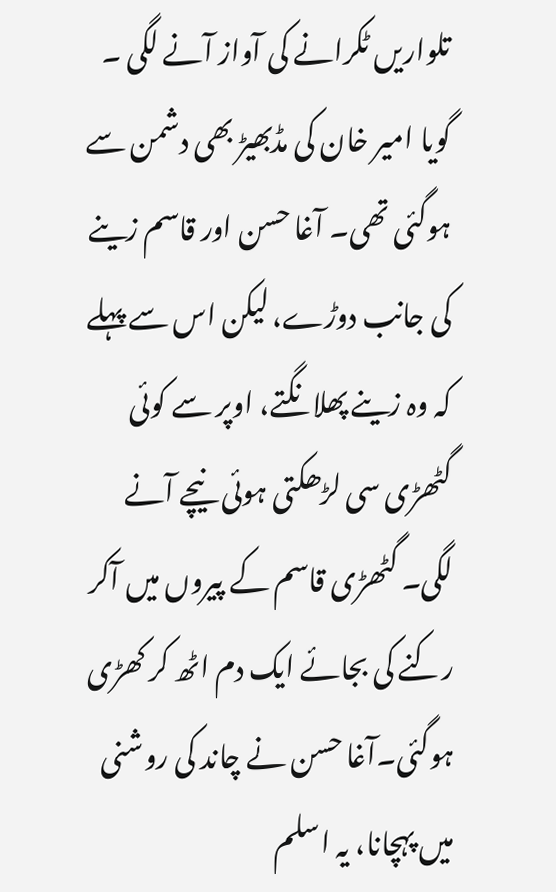تلواریں ٹکرانے کی آواز آنے لگی ۔ گویا امیر خان کی مڈبھیڑ بھی دشمن سے ہوگئی تھی۔ آغا حسن اور قاسم زینے کی جانب دوڑے، لیکن اس سے پہلے کہ وہ زینے پھلانگتے، اوپر سے کوئی گٹھڑی سی لڑھکتی ہوئی نیچے آنے لگی۔ گٹھڑی قاسم کے پیروں میں آکر رکنے کی بجائے ایک دم اٹھ کر کھڑی ہوگئی۔آغا حسن نے چاند کی روشنی میں پہچانا، یہ اسلم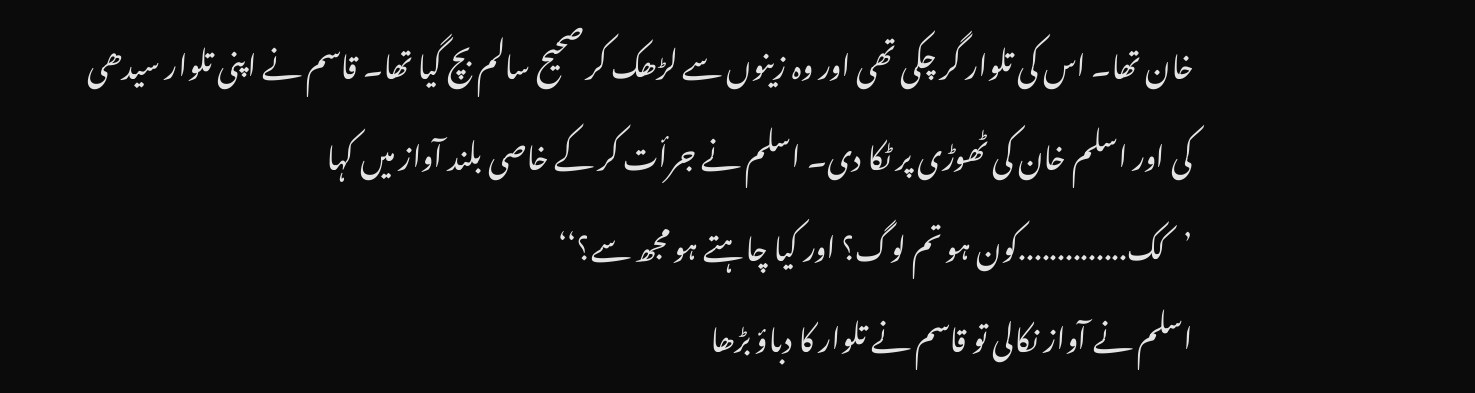خان تھا۔ اس کی تلوار گر چکی تھی اور وہ زینوں سے لڑھک کر صحیح سالم بچ گیا تھا۔ قاسم نے اپنی تلوار سیدھی کی اور اسلم خان کی ٹھوڑی پر ٹکا دی۔ اسلم نے جرأت کر کے خاصی بلند آواز میں کہا
’کک..............کون ہو تم لوگ؟ اور کیا چاہتے ہو مجھ سے؟‘‘
اسلم نے آواز نکالی تو قاسم نے تلوار کا دباؤ بڑھا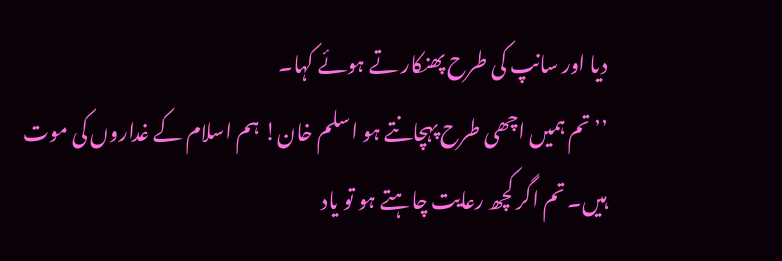دیا اور سانپ کی طرح پھنکار تے ہوئے کہا۔
’’تم ہمیں اچھی طرح پہچانتے ہو اسلم خان! ہم اسلام کے غداروں کی موت ہیں۔ تم اگر کچھ رعایت چاہتے ہو تو یاد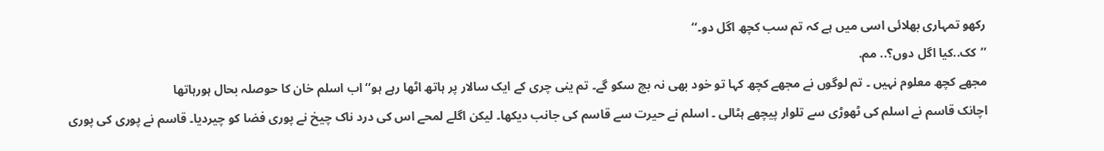رکھو تمہاری بھلائی اسی میں ہے کہ تم سب کچھ اگل دو۔‘‘
’’کک..کیا اگل دوں؟.. مم.
مجھے کچھ معلوم نہیں ۔ تم لوگوں نے مجھے کچھ کہا تو خود بھی نہ بچ سکو گے۔ تم ینی چری کے ایک سالار پر ہاتھ اٹھا رہے ہو‘‘ اب اسلم خان کا حوصلہ بحال ہورہاتھا
اچانک قاسم نے اسلم کی ٹھوڑی سے تلوار پیچھے ہٹالی ۔ اسلم نے حیرت سے قاسم کی جانب دیکھا۔ لیکن اگلے لمحے اس کی درد ناک چیخ نے پوری فضا کو چیردیا۔ قاسم نے پوری کی پوری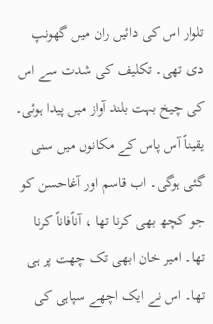تلوار اس کی دائیں ران میں گھونپ دی تھی۔ تکلیف کی شدت سے اس کی چیخ بہت بلند آواز میں پیدا ہوئی۔ یقیناً آس پاس کے مکانوں میں سنی گئی ہوگی۔ اب قاسم اور آغاحسن کو جو کچھ بھی کرنا تھا ، آناًفاناً کرنا تھا۔ امیر خان ابھی تک چھت پر ہی تھا۔ اس نے ایک اچھے سپاہی کی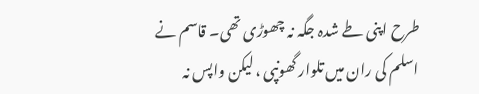طرح اپنی طے شدہ جگہ نہ چھوڑی تھی۔ قاسم نے اسلم کی ران میں تلوار گھونپی ، لیکن واپس نہ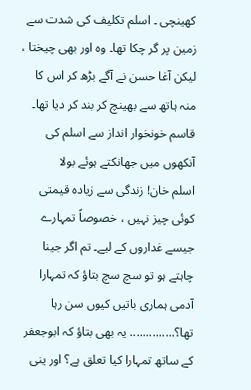کھینچی ۔ اسلم تکلیف کی شدت سے زمین پر گر چکا تھا۔ وہ اور بھی چیختا ، لیکن آغا حسن نے آگے بڑھ کر اس کا منہ ہاتھ سے بھینچ کر بند کر دیا تھا۔ قاسم خونخوار انداز سے اسلم کی آنکھوں میں جھانکتے ہوئے بولا
اسلم خان! زندگی سے زیادہ قیمتی کوئی چیز نہیں ، خصوصاً تمہارے جیسے غداروں کے لیے۔ تم اگر جینا چاہتے ہو تو سچ سچ بتاؤ کہ تمہارا آدمی ہماری باتیں کیوں سن رہا تھا؟.............. یہ بھی بتاؤ کہ ابوجعفر کے ساتھ تمہارا کیا تعلق ہے؟ اور ینی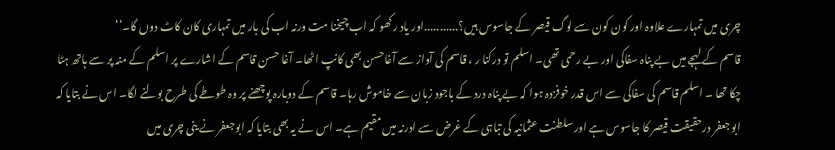چری میں تمہارے علاوہ اور کون کون سے لوگ قیصر کے جاسوس ہیں؟...........اور یاد رکھو کہ اب چیخنا مت ورنہ اب کی بار میں تمہاری کان کاٹ دوں گا۔‘‘
قاسم کے لہجے میں بے پناہ سفاکی اور بے رحمی تھی۔ اسلم تو درکنا ر ، قاسم کی آواز سے آغاحسن بھی کانپ اٹھا۔ آغا حسن قاسم کے اشارے پر اسلم کے منہ پر سے ہاتھ ہٹا چکا تھا ۔ اسلم قاسم کی سفاکی سے اس قدر خوفزدہ ہوا کہ بے پناہ درد کے باجود زبان سے خاموش رہا۔ قاسم کے دوبارہ پوچھنے پر وہ طوطے کی طرح بولنے لگا۔ اس نے بتایا کہ ابوجعفر درحقیقت قیصر کا جاسوس ہے اور سلطنت عثمانیہ کی تباہی کے غرض سے ادرنہ میں مقیم ہے۔ اس نے یہ بھی بتایا کہ ابوجعفر نے ینی چری میں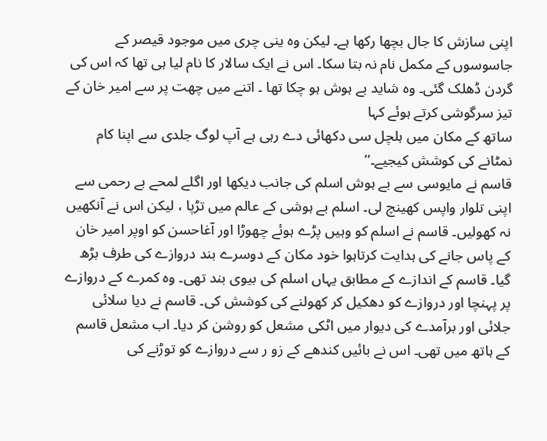اپنی سازش کا جال بچھا رکھا ہے۔ لیکن وہ ینی چری میں موجود قیصر کے جاسوسوں کے مکمل نام نہ بتا سکا۔ اس نے ایک سالار کا نام لیا ہی تھا کہ اس کی گردن ڈھلک گئی۔ وہ شاید بے ہوش ہو چکا تھا ۔ اتنے میں چھت پر سے امیر خان کے تیز سرگوشی کرتے ہوئے کہا
ساتھ کے مکان میں ہلچل سی دکھائی دے رہی ہے آپ لوگ جلدی سے اپنا کام نمٹانے کی کوشش کیجیے۔‘‘
قاسم نے مایوسی سے بے ہوش اسلم کی جانب دیکھا اور اگلے لمحے بے رحمی سے اپنی تلوار واپس کھینچ لی۔ اسلم بے ہوشی کے عالم میں تڑپا ، لیکن اس نے آنکھیں نہ کھولیں۔ قاسم نے اسلم کو وہیں پڑے ہوئے چھوڑا اور آغاحسن کو اوپر امیر خان کے پاس جانے کی ہدایت کرتاہوا خود مکان کے دوسرے بند دروازے کی طرف بڑھ گیا۔ قاسم کے اندازے کے مطابق یہاں اسلم کی بیوی بند تھی۔ وہ کمرے کے دروازے پر پہنچا اور دروازے کو دھکیل کر کھولنے کی کوشش کی۔ قاسم نے دیا سلائی جلائی اور برآمدے کی دیوار میں اٹکی مشعل کو روشن کر دیا۔ اب مشعل قاسم کے ہاتھ میں تھی۔ اس نے بائیں کندھے کے زو ر سے دروازے کو توڑنے کی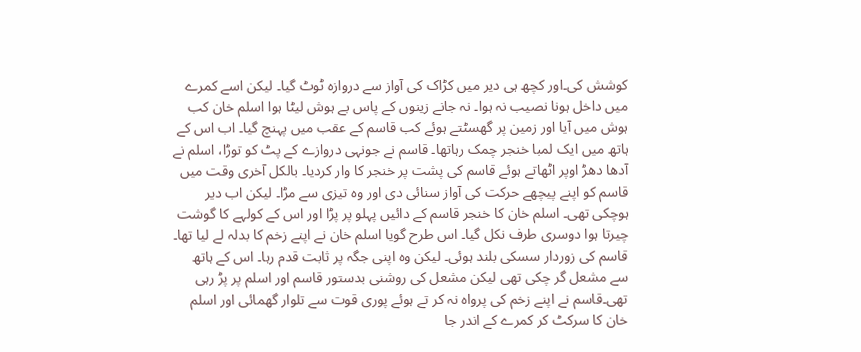کوشش کی۔اور کچھ ہی دیر میں کڑاک کی آواز سے دروازہ ٹوٹ گیا۔ لیکن اسے کمرے میں داخل ہونا نصیب نہ ہوا۔ نہ جانے زینوں کے پاس بے ہوش لیٹا ہوا اسلم خان کب ہوش میں آیا اور زمین پر گھسٹتے ہوئے کب قاسم کے عقب میں پہنچ گیا۔ اب اس کے ہاتھ میں ایک لمبا خنجر چمک رہاتھا۔ قاسم نے جونہی دروازے کے پٹ کو توڑا، اسلم نے آدھا دھڑ اوپر اٹھاتے ہوئے قاسم کی پشت پر خنجر کا وار کردیا۔ بالکل آخری وقت میں قاسم کو اپنے پیچھے حرکت کی آواز سنائی دی اور وہ تیزی سے مڑا۔ لیکن اب دیر ہوچکی تھی۔ اسلم خان کا خنجر قاسم کے دائیں پہلو پر پڑا اور اس کے کولہے کا گوشت چیرتا ہوا دوسری طرف نکل گیا۔ اس طرح گویا اسلم خان نے اپنے زخم کا بدلہ لے لیا تھا۔ قاسم کی زوردار سسکی بلند ہوئی۔ لیکن وہ اپنی جگہ پر ثابت قدم رہا۔ اس کے ہاتھ سے مشعل گر چکی تھی لیکن مشعل کی روشنی بدستور قاسم اور اسلم پر پڑ رہی تھی۔قاسم نے اپنے زخم کی پرواہ نہ کر تے ہوئے پوری قوت سے تلوار گھمائی اور اسلم خان کا سرکٹ کر کمرے کے اندر جا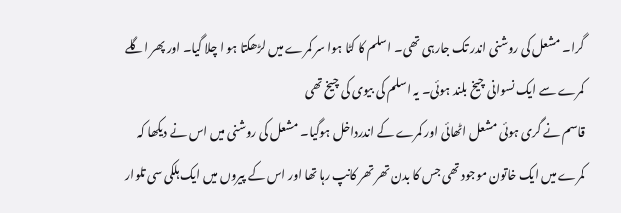گرا۔ مشعل کی روشنی اندر تک جارہی تھی۔ اسلم کا کٹا ہوا سر کمرے میں لڑھکتا ہو ا چلا گیا۔ اور پھر اگلے کمرے سے ایک نسوانی چیخ بلند ہوئی۔ یہ اسلم کی بیوی کی چیخ تھی
قاسم نے گری ہوئی مشعل اٹھائی اور کمرے کے اندرداخل ہوگیا۔ مشعل کی روشنی میں اس نے دیکھا کہ کمرے میں ایک خاتون موجود تھی جس کا بدن تھر تھر کانپ رہا تھا اور اس کے پیروں میں ایک ہلکی سی تلوار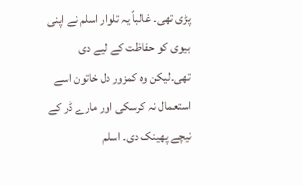پڑی تھی۔ غالباً یہ تلوار اسلم نے اپنی بیوی کو حفاظت کے لیے دی تھی۔لیکن وہ کمزور دل خاتون اسے استعمال نہ کرسکی اور مارے ڈر کے نیچے پھینک دی۔ اسلم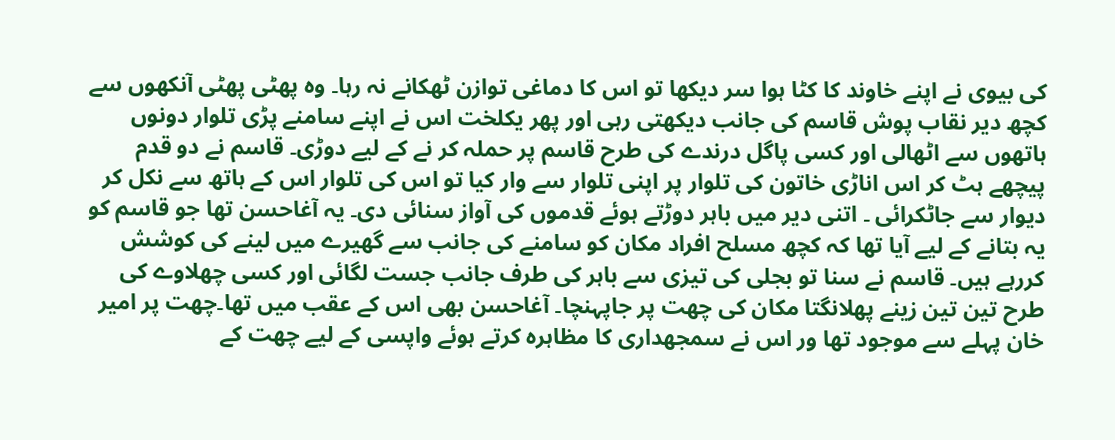کی بیوی نے اپنے خاوند کا کٹا ہوا سر دیکھا تو اس کا دماغی توازن ٹھکانے نہ رہا۔ وہ پھٹی پھٹی آنکھوں سے کچھ دیر نقاب پوش قاسم کی جانب دیکھتی رہی اور پھر یکلخت اس نے اپنے سامنے پڑی تلوار دونوں ہاتھوں سے اٹھالی اور کسی پاگل درندے کی طرح قاسم پر حملہ کر نے کے لیے دوڑی۔ قاسم نے دو قدم پیچھے ہٹ کر اس اناڑی خاتون کی تلوار پر اپنی تلوار سے وار کیا تو اس کی تلوار اس کے ہاتھ سے نکل کر دیوار سے جاٹکرائی ۔ اتنی دیر میں باہر دوڑتے ہوئے قدموں کی آواز سنائی دی۔ یہ آغاحسن تھا جو قاسم کو یہ بتانے کے لیے آیا تھا کہ کچھ مسلح افراد مکان کو سامنے کی جانب سے گھیرے میں لینے کی کوشش کررہے ہیں۔ قاسم نے سنا تو بجلی کی تیزی سے باہر کی طرف جانب جست لگائی اور کسی چھلاوے کی طرح تین تین زینے پھلانگتا مکان کی چھت پر جاپہنچا۔ آغاحسن بھی اس کے عقب میں تھا۔چھت پر امیر خان پہلے سے موجود تھا ور اس نے سمجھداری کا مظاہرہ کرتے ہوئے واپسی کے لیے چھت کے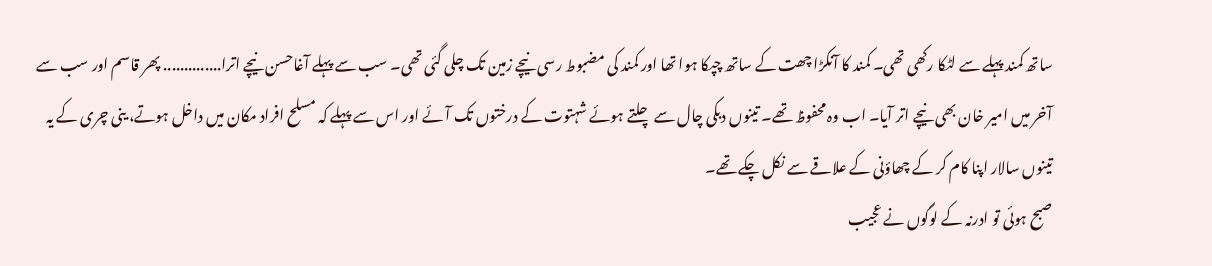ساتھ کمند پہلے سے لٹکا رکھی تھی۔ کمند کا آنکڑا چھت کے ساتھ چپکا ہوا تھا اور کمند کی مضبوط رسی نیچے زمین تک چلی گئی تھی۔ سب سے پہلے آغاحسن نیچے اترا.............. پھر قاسم اور سب سے آخر میں امیر خان بھی نیچے اتر آیا۔ اب وہ محفوظ تھے۔ تینوں دبکی چال سے چلتے ہوئے شہتوت کے درختوں تک آئے اور اس سے پہلے کہ مسلح افراد مکان میں داخل ہوتے، ینی چری کے یہ تینوں سالار اپنا کام کر کے چھاؤنی کے علاقے سے نکل چکے تھے۔
صبح ہوئی تو ادرنہ کے لوگوں نے عجیب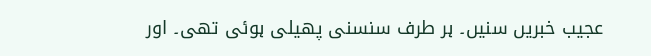عجیب خبریں سنیں۔ ہر طرف سنسنی پھیلی ہوئی تھی۔ اور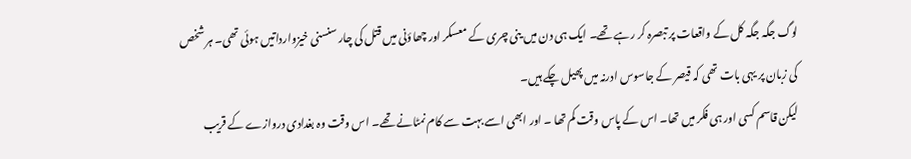لوگ جگہ جگہ کل کے واقعات پر تبصرہ کر رہے تھے۔ ایک ہی دن میں ینی چری کے معسکر اور چھاؤنی میں قتل کی چار سنسنی خیزوارداتیں ہوئی تھی۔ ہر شخص کی زبان پر یہی بات تھی کہ قیصر کے جاسوس ادرنہ میں پھیل چکے ہیں۔
لیکن قاسم کسی اور ہی فکر میں تھا۔ اس کے پاس وقت کم تھا ۔ اور ابھی اسے بہت سے کام نمٹانے تھے۔ اس وقت وہ بغدادی دروازے کے قریب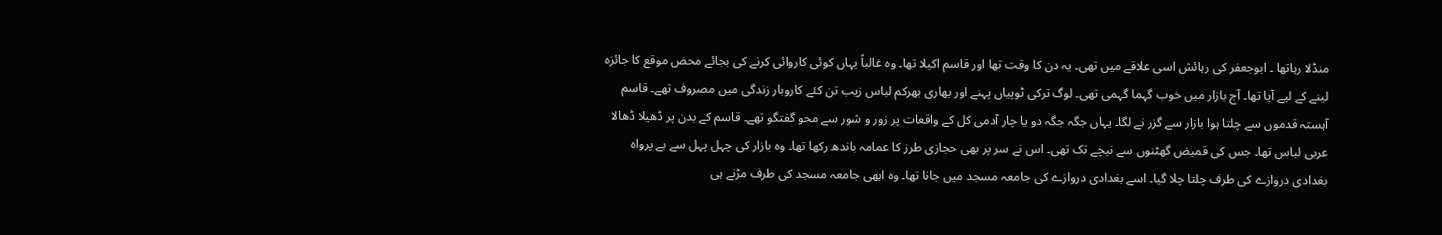منڈلا رہاتھا ۔ ابوجعفر کی رہائش اسی علاقے میں تھی۔ یہ دن کا وقت تھا اور قاسم اکیلا تھا۔ وہ غالباً یہاں کوئی کاروائی کرنے کی بجائے محض موقع کا جائزہ لینے کے لیے آیا تھا۔ آج بازار میں خوب گہما گہمی تھی۔ لوگ ترکی ٹوپیاں پہنے اور بھاری بھرکم لباس زیب تن کئے کاروبار زندگی میں مصروف تھے۔ قاسم آہستہ قدموں سے چلتا ہوا بازار سے گزر نے لگا۔ یہاں جگہ جگہ دو یا چار آدمی کل کے واقعات پر زور و شور سے محو گفتگو تھے۔ قاسم کے بدن پر ڈھیلا ڈھالا عربی لباس تھا۔ جس کی قمیض گھٹنوں سے نیچے تک تھی۔ اس نے سر پر بھی حجازی طرز کا عمامہ باندھ رکھا تھا۔ وہ بازار کی چہل پہل سے بے پرواہ بغدادی دروازے کی طرف چلتا چلا گیا۔ اسے بغدادی دروازے کی جامعہ مسجد میں جانا تھا۔ وہ ابھی جامعہ مسجد کی طرف مڑنے ہی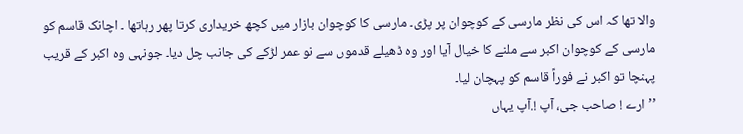والا تھا کہ اس کی نظر مارسی کے کوچوان پر پڑی۔ مارسی کا کوچوان بازار میں کچھ خریداری کرتا پھر رہاتھا ۔ اچانک قاسم کو مارسی کے کوچوان اکبر سے ملنے کا خیال آیا اور وہ ڈھیلے قدموں سے نو عمر لڑکے کی جانب چل دیا۔ جونہی وہ اکبر کے قریب پہنچا تو اکبر نے فوراً قاسم کو پہچان لیا۔
’’ارے ! صاحب جی، آپ !.آپ یہاں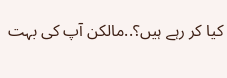کیا کر رہے ہیں؟..مالکن آپ کی بہت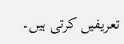تعریفیں کرتی ہیں۔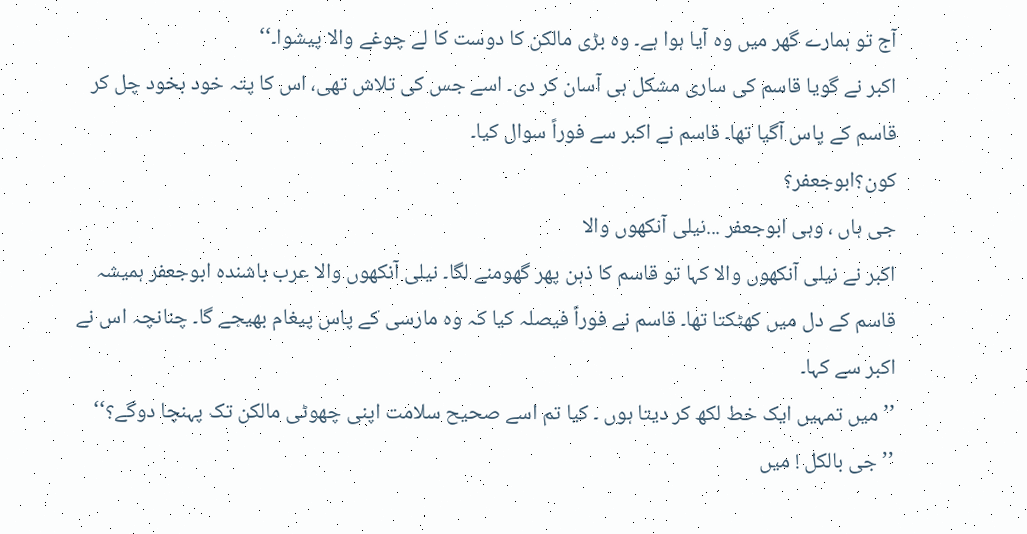آج تو ہمارے گھر میں وہ آیا ہوا ہے۔ وہ بڑی مالکن کا دوست کا لے چوغے والا پیشوا۔‘‘
اکبر نے گویا قاسم کی ساری مشکل ہی آسان کر دی۔ اسے جس کی تلاش تھی، اس کا پتہ خود بخود چل کر قاسم کے پاس آگیا تھا۔ قاسم نے اکبر سے فوراً سوال کیا۔
کون؟ابوجعفر؟
جی ہاں ، وہی ابوجعفر ...نیلی آنکھوں والا
اکبر نے نیلی آنکھوں والا کہا تو قاسم کا ذہن پھر گھومنے لگا۔ نیلی آنکھوں والا عرب باشندہ ابوجعفر ہمیشہ قاسم کے دل میں کھٹکتا تھا۔ قاسم نے فوراً فیصلہ کیا کہ وہ مارسی کے پاس پیغام بھیجے گا۔ چنانچہ اس نے اکبر سے کہا۔
’’میں تمہیں ایک خط لکھ کر دیتا ہوں ۔ کیا تم اسے صحیح سلامت اپنی چھوٹی مالکن تک پہنچا دوگے؟‘‘
’’جی بالکل ! میں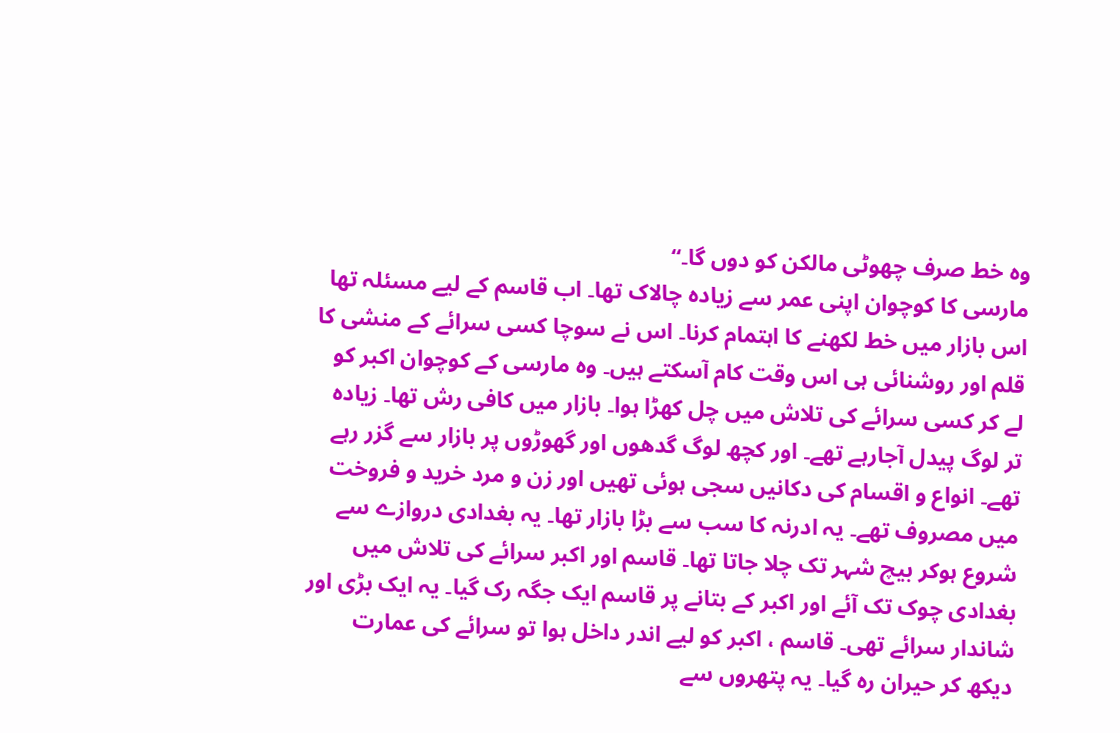وہ خط صرف چھوٹی مالکن کو دوں گا۔‘‘
مارسی کا کوچوان اپنی عمر سے زیادہ چالاک تھا۔ اب قاسم کے لیے مسئلہ تھا اس بازار میں خط لکھنے کا اہتمام کرنا۔ اس نے سوچا کسی سرائے کے منشی کا قلم اور روشنائی ہی اس وقت کام آسکتے ہیں۔ وہ مارسی کے کوچوان اکبر کو لے کر کسی سرائے کی تلاش میں چل کھڑا ہوا۔ بازار میں کافی رش تھا۔ زیادہ تر لوگ پیدل آجارہے تھے۔ اور کچھ لوگ گدھوں اور گھوڑوں پر بازار سے گزر رہے تھے۔ انواع و اقسام کی دکانیں سجی ہوئی تھیں اور زن و مرد خرید و فروخت میں مصروف تھے۔ یہ ادرنہ کا سب سے بڑا بازار تھا۔ یہ بغدادی دروازے سے شروع ہوکر بیچ شہر تک چلا جاتا تھا۔ قاسم اور اکبر سرائے کی تلاش میں بغدادی چوک تک آئے اور اکبر کے بتانے پر قاسم ایک جگہ رک گیا۔ یہ ایک بڑی اور شاندار سرائے تھی۔ قاسم ، اکبر کو لیے اندر داخل ہوا تو سرائے کی عمارت دیکھ کر حیران رہ گیا۔ یہ پتھروں سے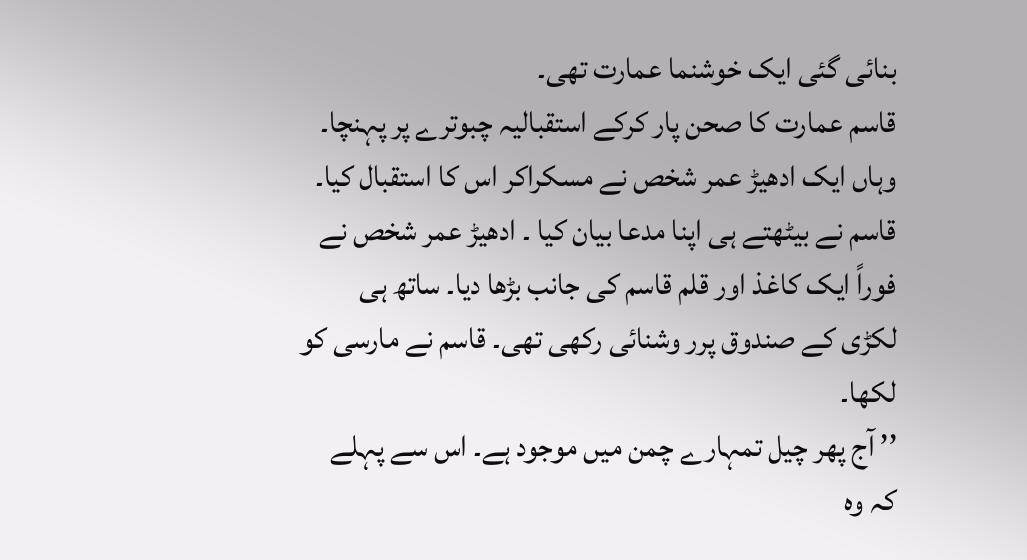بنائی گئی ایک خوشنما عمارت تھی۔
قاسم عمارت کا صحن پار کرکے استقبالیہ چبوترے پر پہنچا۔ وہاں ایک ادھیڑ عمر شخص نے مسکراکر اس کا استقبال کیا۔ قاسم نے بیٹھتے ہی اپنا مدعا بیان کیا ۔ ادھیڑ عمر شخص نے فوراً ایک کاغذ اور قلم قاسم کی جانب بڑھا دیا۔ ساتھ ہی لکڑی کے صندوق پرر وشنائی رکھی تھی۔ قاسم نے مارسی کو لکھا۔
’’ آج پھر چیل تمہارے چمن میں موجود ہے۔ اس سے پہلے کہ وہ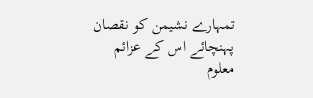تمہارے نشیمن کو نقصان پہنچائے اس کے عزائم معلوم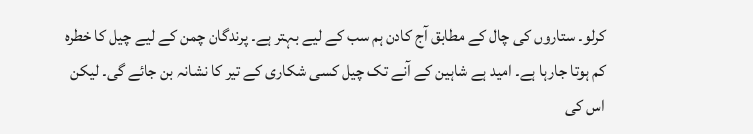کرلو۔ ستاروں کی چال کے مطابق آج کادن ہم سب کے لیے بہتر ہے۔ پرندگان چمن کے لیے چیل کا خطرہ کم ہوتا جارہا ہے۔ امید ہے شاہین کے آنے تک چیل کسی شکاری کے تیر کا نشانہ بن جائے گی۔ لیکن اس کی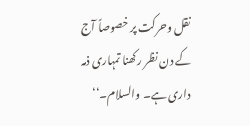نقل وحرکت پر خصوصاً آج کے دن نظر رکھنا تمہاری ذمہ داری ہے۔ والسلام۔‘‘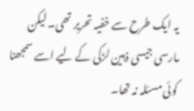یہ ایک طرح سے خفیہ تحریر تھی۔ لیکن مارسی جیسی ذہین لڑکی کے لیے اسے سمجھنا کوئی مسئلہ نہ تھا۔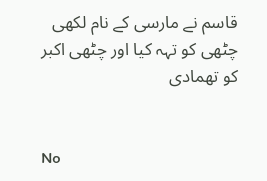قاسم نے مارسی کے نام لکھی چٹھی کو تہہ کیا اور چٹھی اکبر کو تھمادی


No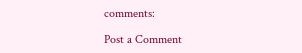comments:

Post a Comment